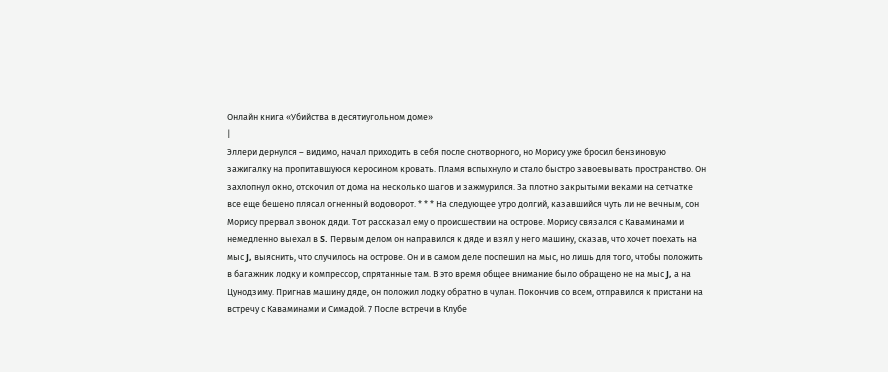Онлайн книга «Убийства в десятиугольном доме»
|
Эллери дернулся – видимо, начал приходить в себя после снотворного, но Морису уже бросил бензиновую зажигалку на пропитавшуюся керосином кровать. Пламя вспыхнуло и стало быстро завоевывать пространство. Он захлопнул окно, отскочил от дома на несколько шагов и зажмурился. За плотно закрытыми веками на сетчатке все еще бешено плясал огненный водоворот. * * * На следующее утро долгий, казавшийся чуть ли не вечным, сон Морису прервал звонок дяди. Тот рассказал ему о происшествии на острове. Морису связался с Каваминами и немедленно выехал в S. Первым делом он направился к дяде и взял у него машину, сказав, что хочет поехать на мыс J, выяснить, что случилось на острове. Он и в самом деле поспешил на мыс, но лишь для того, чтобы положить в багажник лодку и компрессор, спрятанные там. В это время общее внимание было обращено не на мыс J, а на Цунодзиму. Пригнав машину дяде, он положил лодку обратно в чулан. Покончив со всем, отправился к пристани на встречу с Каваминами и Симадой. 7 После встречи в Клубе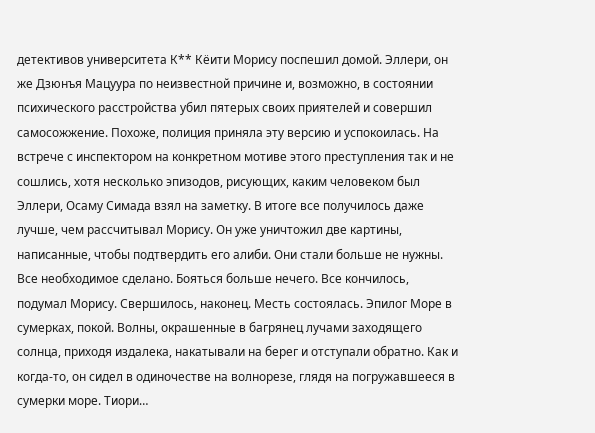детективов университета К** Кёити Морису поспешил домой. Эллери, он же Дзюнъя Мацуура по неизвестной причине и, возможно, в состоянии психического расстройства убил пятерых своих приятелей и совершил самосожжение. Похоже, полиция приняла эту версию и успокоилась. На встрече с инспектором на конкретном мотиве этого преступления так и не сошлись, хотя несколько эпизодов, рисующих, каким человеком был Эллери, Осаму Симада взял на заметку. В итоге все получилось даже лучше, чем рассчитывал Морису. Он уже уничтожил две картины, написанные, чтобы подтвердить его алиби. Они стали больше не нужны. Все необходимое сделано. Бояться больше нечего. Все кончилось, подумал Морису. Свершилось, наконец. Месть состоялась. Эпилог Море в сумерках, покой. Волны, окрашенные в багрянец лучами заходящего солнца, приходя издалека, накатывали на берег и отступали обратно. Как и когда-то, он сидел в одиночестве на волнорезе, глядя на погружавшееся в сумерки море. Тиори…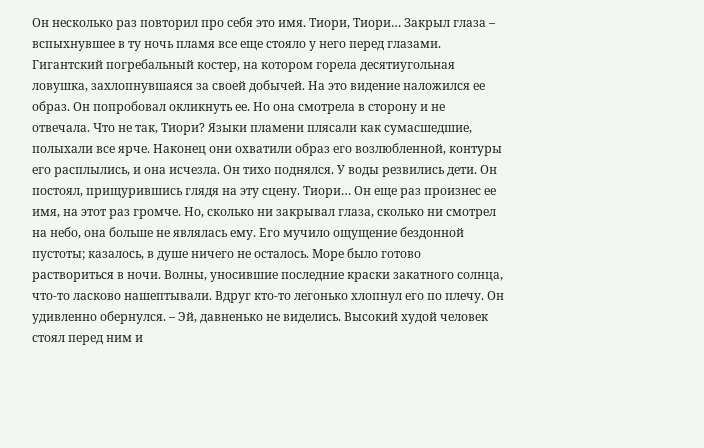Он несколько раз повторил про себя это имя. Тиори, Тиори… Закрыл глаза – вспыхнувшее в ту ночь пламя все еще стояло у него перед глазами. Гигантский погребальный костер, на котором горела десятиугольная ловушка, захлопнувшаяся за своей добычей. На это видение наложился ее образ. Он попробовал окликнуть ее. Но она смотрела в сторону и не отвечала. Что не так, Тиори? Языки пламени плясали как сумасшедшие, полыхали все ярче. Наконец они охватили образ его возлюбленной, контуры его расплылись, и она исчезла. Он тихо поднялся. У воды резвились дети. Он постоял, прищурившись глядя на эту сцену. Тиори… Он еще раз произнес ее имя, на этот раз громче. Но, сколько ни закрывал глаза, сколько ни смотрел на небо, она больше не являлась ему. Его мучило ощущение бездонной пустоты; казалось, в душе ничего не осталось. Море было готово раствориться в ночи. Волны, уносившие последние краски закатного солнца, что-то ласково нашептывали. Вдруг кто-то легонько хлопнул его по плечу. Он удивленно обернулся. – Эй, давненько не виделись. Высокий худой человек стоял перед ним и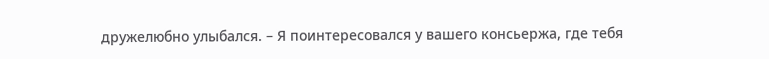дружелюбно улыбался. – Я поинтересовался у вашего консьержа, где тебя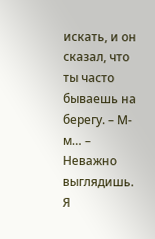искать, и он сказал, что ты часто бываешь на берегу. – М-м… – Неважно выглядишь. Я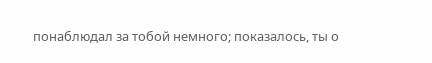понаблюдал за тобой немного; показалось, ты о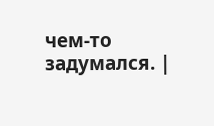чем-то задумался. |